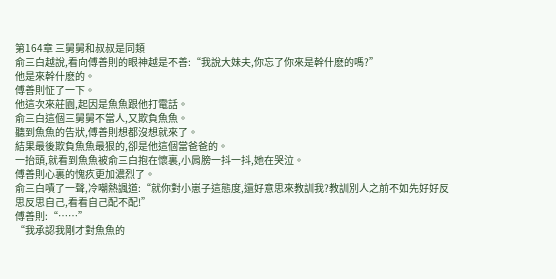第164章 三舅舅和叔叔是同類
俞三白越說,看向傅善則的眼神越是不善:“我說大妹夫,你忘了你來是幹什麽的嗎?”
他是來幹什麽的。
傅善則怔了一下。
他這次來莊園,起因是魚魚跟他打電話。
俞三白這個三舅舅不當人,又欺負魚魚。
聽到魚魚的告狀,傅善則想都沒想就來了。
結果最後欺負魚魚最狠的,卻是他這個當爸爸的。
一抬頭,就看到魚魚被俞三白抱在懷裏,小肩膀一抖一抖,她在哭泣。
傅善則心裏的愧疚更加濃烈了。
俞三白嘖了一聲,冷嘲熱諷道:“就你對小崽子這態度,還好意思來教訓我?教訓別人之前不如先好好反思反思自己,看看自己配不配!”
傅善則:“……”
“我承認我剛才對魚魚的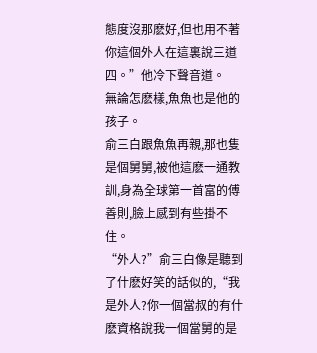態度沒那麽好,但也用不著你這個外人在這裏說三道四。”他冷下聲音道。
無論怎麽樣,魚魚也是他的孩子。
俞三白跟魚魚再親,那也隻是個舅舅,被他這麽一通教訓,身為全球第一首富的傅善則,臉上感到有些掛不住。
“外人?”俞三白像是聽到了什麽好笑的話似的,“我是外人?你一個當叔的有什麽資格說我一個當舅的是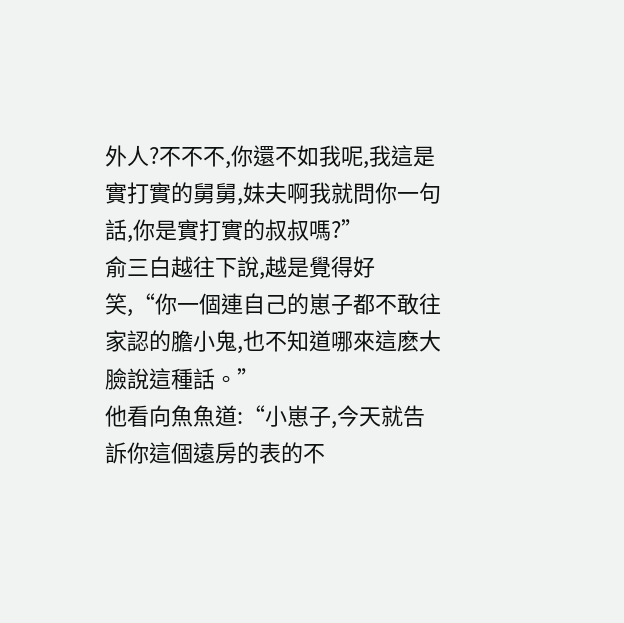外人?不不不,你還不如我呢,我這是實打實的舅舅,妹夫啊我就問你一句話,你是實打實的叔叔嗎?”
俞三白越往下說,越是覺得好笑,“你一個連自己的崽子都不敢往家認的膽小鬼,也不知道哪來這麽大臉說這種話。”
他看向魚魚道:“小崽子,今天就告訴你這個遠房的表的不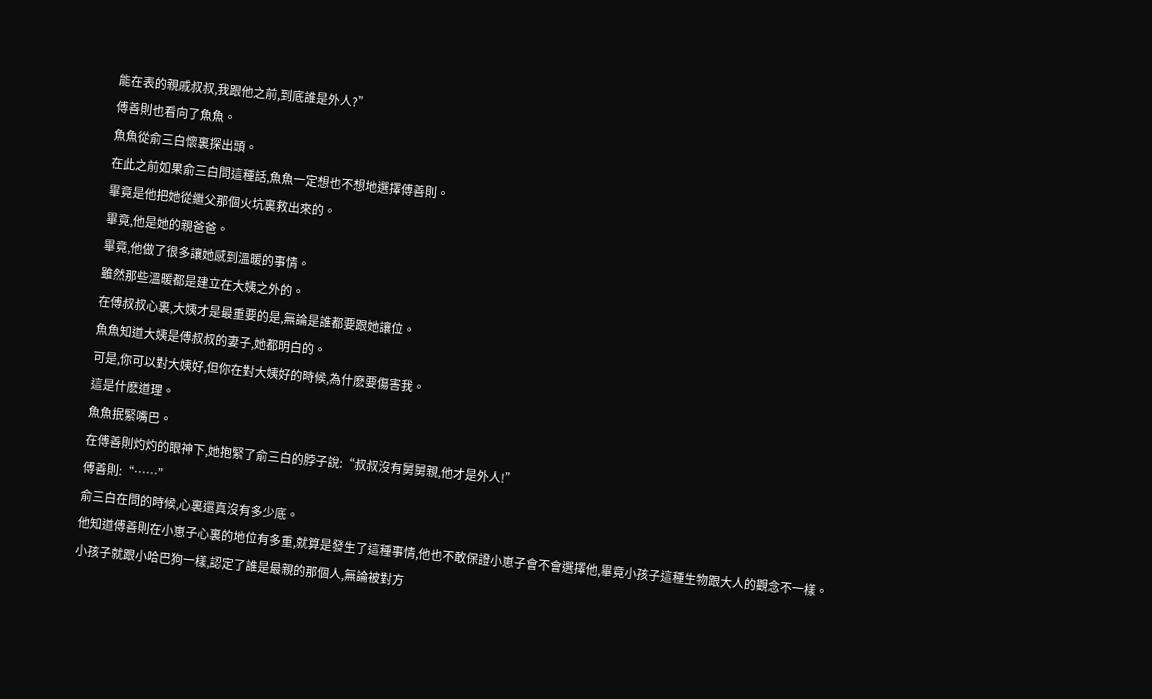能在表的親戚叔叔,我跟他之前,到底誰是外人?”
傅善則也看向了魚魚。
魚魚從俞三白懷裏探出頭。
在此之前如果俞三白問這種話,魚魚一定想也不想地選擇傅善則。
畢竟是他把她從繼父那個火坑裏救出來的。
畢竟,他是她的親爸爸。
畢竟,他做了很多讓她感到溫暖的事情。
雖然那些溫暖都是建立在大姨之外的。
在傅叔叔心裏,大姨才是最重要的是,無論是誰都要跟她讓位。
魚魚知道大姨是傅叔叔的妻子,她都明白的。
可是,你可以對大姨好,但你在對大姨好的時候,為什麽要傷害我。
這是什麽道理。
魚魚抿緊嘴巴。
在傅善則灼灼的眼神下,她抱緊了俞三白的脖子說:“叔叔沒有舅舅親,他才是外人!”
傅善則:“……”
俞三白在問的時候,心裏還真沒有多少底。
他知道傅善則在小崽子心裏的地位有多重,就算是發生了這種事情,他也不敢保證小崽子會不會選擇他,畢竟小孩子這種生物跟大人的觀念不一樣。
小孩子就跟小哈巴狗一樣,認定了誰是最親的那個人,無論被對方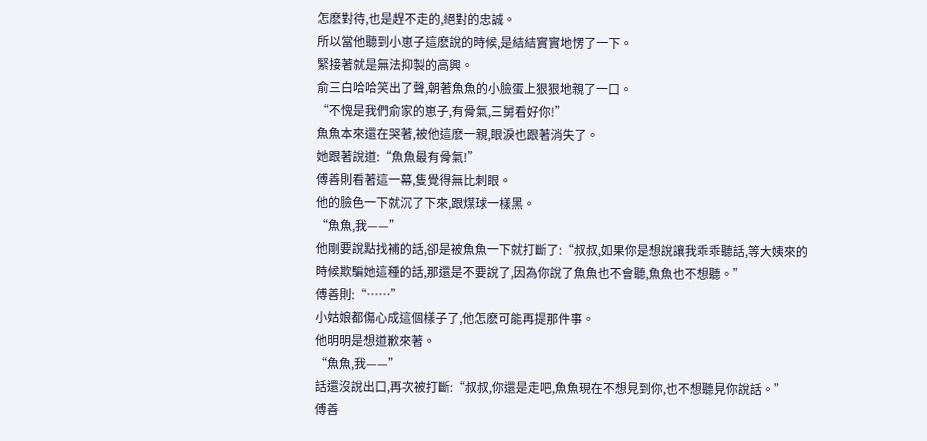怎麽對待,也是趕不走的,絕對的忠誠。
所以當他聽到小崽子這麽說的時候,是結結實實地愣了一下。
緊接著就是無法抑製的高興。
俞三白哈哈笑出了聲,朝著魚魚的小臉蛋上狠狠地親了一口。
“不愧是我們俞家的崽子,有骨氣,三舅看好你!”
魚魚本來還在哭著,被他這麽一親,眼淚也跟著消失了。
她跟著說道:“魚魚最有骨氣!”
傅善則看著這一幕,隻覺得無比刺眼。
他的臉色一下就沉了下來,跟煤球一樣黑。
“魚魚,我——”
他剛要說點找補的話,卻是被魚魚一下就打斷了:“叔叔,如果你是想說讓我乖乖聽話,等大姨來的時候欺騙她這種的話,那還是不要說了,因為你說了魚魚也不會聽,魚魚也不想聽。”
傅善則:“……”
小姑娘都傷心成這個樣子了,他怎麽可能再提那件事。
他明明是想道歉來著。
“魚魚,我——”
話還沒說出口,再次被打斷:“叔叔,你還是走吧,魚魚現在不想見到你,也不想聽見你說話。”
傅善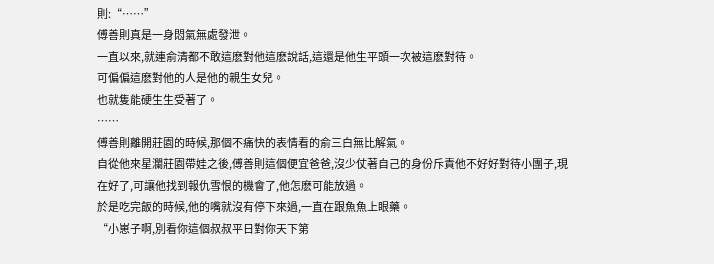則:“……”
傅善則真是一身悶氣無處發泄。
一直以來,就連俞清都不敢這麽對他這麽說話,這還是他生平頭一次被這麽對待。
可偏偏這麽對他的人是他的親生女兒。
也就隻能硬生生受著了。
……
傅善則離開莊園的時候,那個不痛快的表情看的俞三白無比解氣。
自從他來星瀾莊園帶娃之後,傅善則這個便宜爸爸,沒少仗著自己的身份斥責他不好好對待小團子,現在好了,可讓他找到報仇雪恨的機會了,他怎麽可能放過。
於是吃完飯的時候,他的嘴就沒有停下來過,一直在跟魚魚上眼藥。
“小崽子啊,別看你這個叔叔平日對你天下第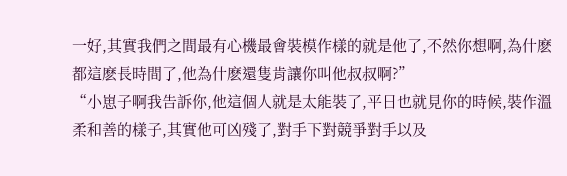一好,其實我們之間最有心機最會裝模作樣的就是他了,不然你想啊,為什麽都這麽長時間了,他為什麽還隻肯讓你叫他叔叔啊?”
“小崽子啊我告訴你,他這個人就是太能裝了,平日也就見你的時候,裝作溫柔和善的樣子,其實他可凶殘了,對手下對競爭對手以及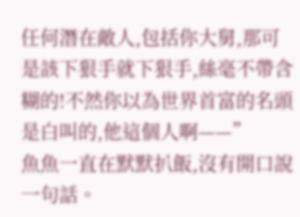任何潛在敵人,包括你大舅,那可是該下狠手就下狠手,絲毫不帶含糊的!不然你以為世界首富的名頭是白叫的,他這個人啊——”
魚魚一直在默默扒飯,沒有開口說一句話。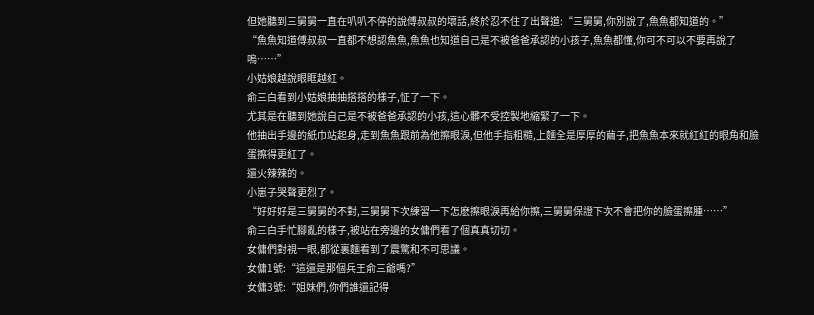但她聽到三舅舅一直在叭叭不停的說傅叔叔的壞話,終於忍不住了出聲道:“三舅舅,你別說了,魚魚都知道的。”
“魚魚知道傅叔叔一直都不想認魚魚,魚魚也知道自己是不被爸爸承認的小孩子,魚魚都懂,你可不可以不要再說了嗚……”
小姑娘越說眼眶越紅。
俞三白看到小姑娘抽抽搭搭的樣子,怔了一下。
尤其是在聽到她說自己是不被爸爸承認的小孩,這心髒不受控製地縮緊了一下。
他抽出手邊的紙巾站起身,走到魚魚跟前為他擦眼淚,但他手指粗糙,上麵全是厚厚的繭子,把魚魚本來就紅紅的眼角和臉蛋擦得更紅了。
還火辣辣的。
小崽子哭聲更烈了。
“好好好是三舅舅的不對,三舅舅下次練習一下怎麽擦眼淚再給你擦,三舅舅保證下次不會把你的臉蛋擦腫……”
俞三白手忙腳亂的樣子,被站在旁邊的女傭們看了個真真切切。
女傭們對視一眼,都從裏麵看到了震驚和不可思議。
女傭1號:“這還是那個兵王俞三爺嗎?”
女傭3號:“姐妹們,你們誰還記得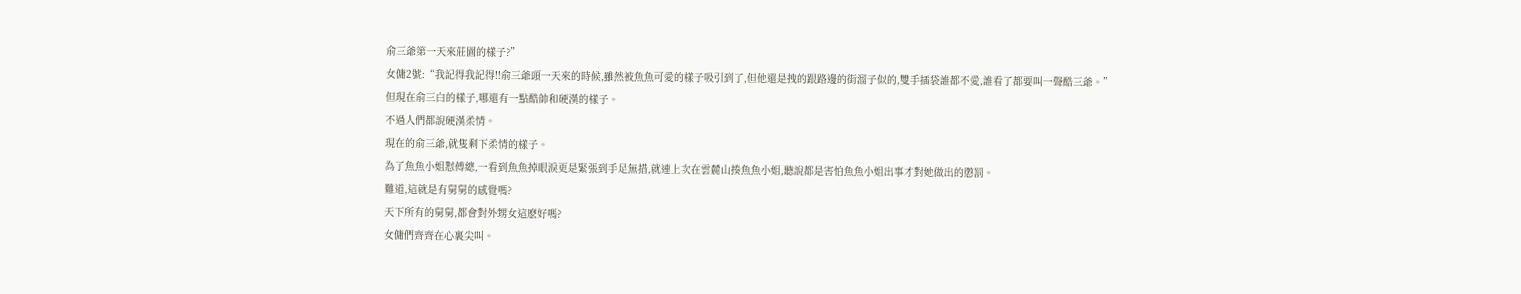俞三爺第一天來莊園的樣子?”
女傭2號:“我記得我記得!!俞三爺頭一天來的時候,雖然被魚魚可愛的樣子吸引到了,但他還是拽的跟路邊的街溜子似的,雙手插袋誰都不愛,誰看了都要叫一聲酷三爺。”
但現在俞三白的樣子,哪還有一點酷帥和硬漢的樣子。
不過人們都說硬漢柔情。
現在的俞三爺,就隻剩下柔情的樣子。
為了魚魚小姐懟傅總,一看到魚魚掉眼淚更是緊張到手足無措,就連上次在雲麓山揍魚魚小姐,聽說都是害怕魚魚小姐出事才對她做出的懲罰。
難道,這就是有舅舅的感覺嗎?
天下所有的舅舅,都會對外甥女這麽好嗎?
女傭們齊齊在心裏尖叫。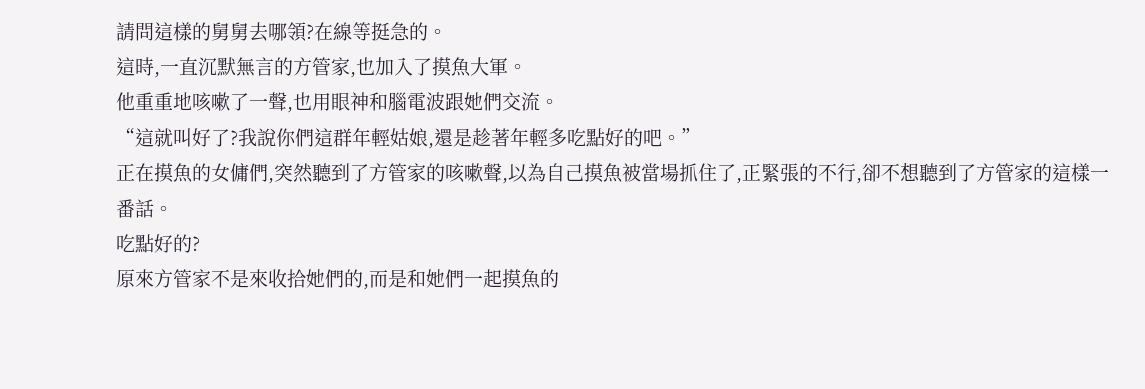請問這樣的舅舅去哪領?在線等挺急的。
這時,一直沉默無言的方管家,也加入了摸魚大軍。
他重重地咳嗽了一聲,也用眼神和腦電波跟她們交流。
“這就叫好了?我說你們這群年輕姑娘,還是趁著年輕多吃點好的吧。”
正在摸魚的女傭們,突然聽到了方管家的咳嗽聲,以為自己摸魚被當場抓住了,正緊張的不行,卻不想聽到了方管家的這樣一番話。
吃點好的?
原來方管家不是來收拾她們的,而是和她們一起摸魚的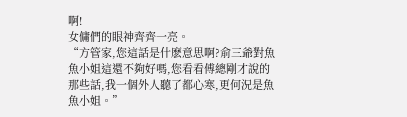啊!
女傭們的眼神齊齊一亮。
“方管家,您這話是什麽意思啊?俞三爺對魚魚小姐這還不夠好嗎,您看看傅總剛才說的那些話,我一個外人聽了都心寒,更何況是魚魚小姐。”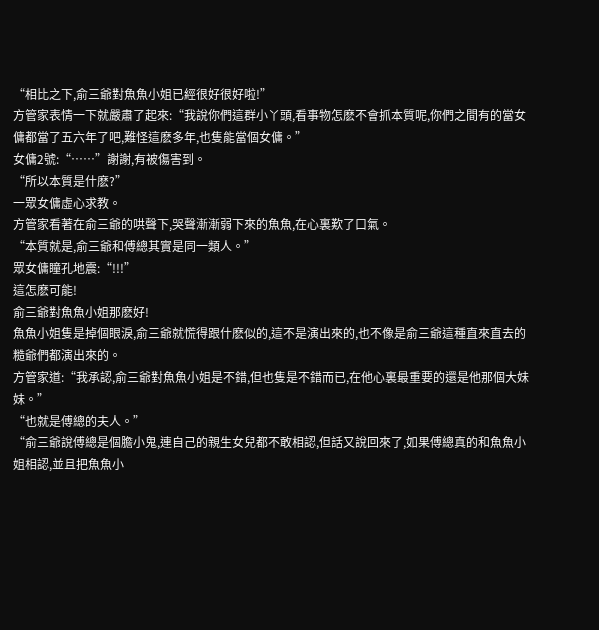“相比之下,俞三爺對魚魚小姐已經很好很好啦!”
方管家表情一下就嚴肅了起來:“我說你們這群小丫頭,看事物怎麽不會抓本質呢,你們之間有的當女傭都當了五六年了吧,難怪這麽多年,也隻能當個女傭。”
女傭2號:“……”謝謝,有被傷害到。
“所以本質是什麽?”
一眾女傭虛心求教。
方管家看著在俞三爺的哄聲下,哭聲漸漸弱下來的魚魚,在心裏歎了口氣。
“本質就是,俞三爺和傅總其實是同一類人。”
眾女傭瞳孔地震:“!!!”
這怎麽可能!
俞三爺對魚魚小姐那麽好!
魚魚小姐隻是掉個眼淚,俞三爺就慌得跟什麽似的,這不是演出來的,也不像是俞三爺這種直來直去的糙爺們都演出來的。
方管家道:“我承認,俞三爺對魚魚小姐是不錯,但也隻是不錯而已,在他心裏最重要的還是他那個大妹妹。”
“也就是傅總的夫人。”
“俞三爺說傅總是個膽小鬼,連自己的親生女兒都不敢相認,但話又說回來了,如果傅總真的和魚魚小姐相認,並且把魚魚小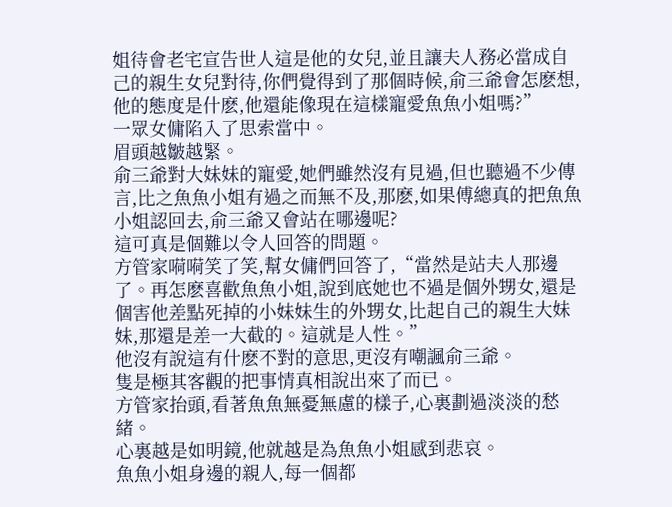姐待會老宅宣告世人這是他的女兒,並且讓夫人務必當成自己的親生女兒對待,你們覺得到了那個時候,俞三爺會怎麽想,他的態度是什麽,他還能像現在這樣寵愛魚魚小姐嗎?”
一眾女傭陷入了思索當中。
眉頭越皺越緊。
俞三爺對大妹妹的寵愛,她們雖然沒有見過,但也聽過不少傳言,比之魚魚小姐有過之而無不及,那麽,如果傅總真的把魚魚小姐認回去,俞三爺又會站在哪邊呢?
這可真是個難以令人回答的問題。
方管家嗬嗬笑了笑,幫女傭們回答了,“當然是站夫人那邊了。再怎麽喜歡魚魚小姐,說到底她也不過是個外甥女,還是個害他差點死掉的小妹妹生的外甥女,比起自己的親生大妹妹,那還是差一大截的。這就是人性。”
他沒有說這有什麽不對的意思,更沒有嘲諷俞三爺。
隻是極其客觀的把事情真相說出來了而已。
方管家抬頭,看著魚魚無憂無慮的樣子,心裏劃過淡淡的愁緒。
心裏越是如明鏡,他就越是為魚魚小姐感到悲哀。
魚魚小姐身邊的親人,每一個都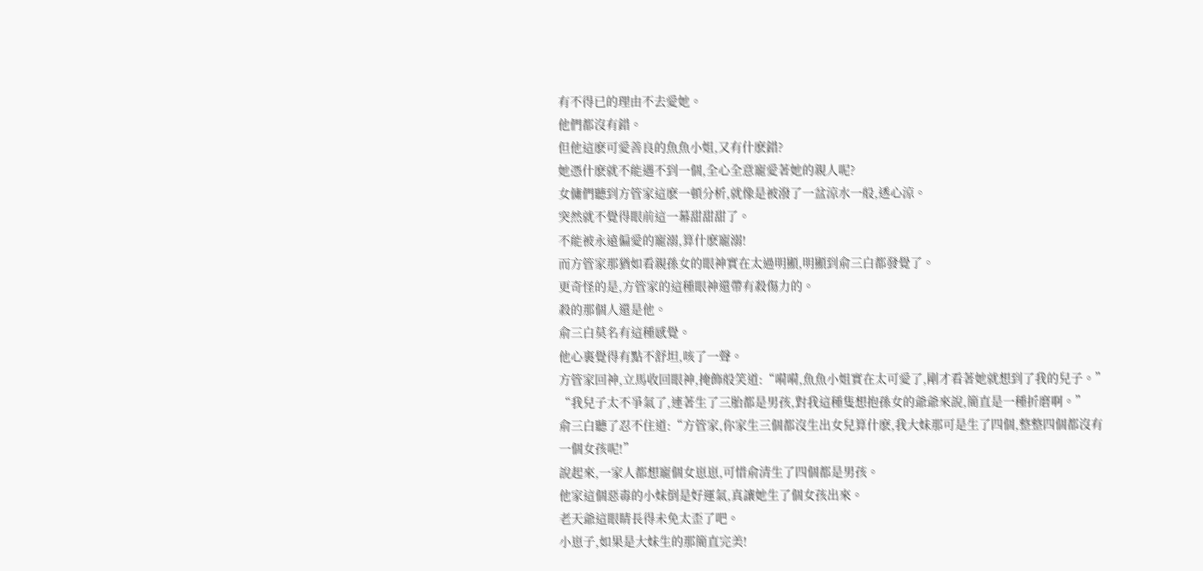有不得已的理由不去愛她。
他們都沒有錯。
但他這麽可愛善良的魚魚小姐,又有什麽錯?
她憑什麽就不能遇不到一個,全心全意寵愛著她的親人呢?
女傭們聽到方管家這麽一頓分析,就像是被潑了一盆涼水一般,透心涼。
突然就不覺得眼前這一幕甜甜甜了。
不能被永遠偏愛的寵溺,算什麽寵溺!
而方管家那猶如看親孫女的眼神實在太過明顯,明顯到俞三白都發覺了。
更奇怪的是,方管家的這種眼神還帶有殺傷力的。
殺的那個人還是他。
俞三白莫名有這種感覺。
他心裏覺得有點不舒坦,咳了一聲。
方管家回神,立馬收回眼神,掩飾般笑道:“嗬嗬,魚魚小姐實在太可愛了,剛才看著她就想到了我的兒子。”
“我兒子太不爭氣了,連著生了三胎都是男孩,對我這種隻想抱孫女的爺爺來說,簡直是一種折磨啊。”
俞三白聽了忍不住道:“方管家,你家生三個都沒生出女兒算什麽,我大妹那可是生了四個,整整四個都沒有一個女孩呢!”
說起來,一家人都想寵個女崽崽,可惜俞清生了四個都是男孩。
他家這個惡毒的小妹倒是好運氣,真讓她生了個女孩出來。
老天爺這眼睛長得未免太歪了吧。
小崽子,如果是大妹生的那簡直完美!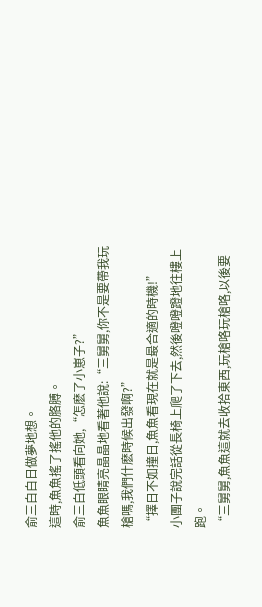俞三白白日做夢地想。
這時,魚魚搖了搖他的胳膊。
俞三白低頭看向她,“怎麽了小崽子?”
魚魚眼睛亮晶晶地看著他說:“三舅舅,你不是要帶我玩槍嗎,我們什麽時候出發啊?”
“擇日不如撞日,魚魚看現在就是最合適的時機!”
小團子說完話從長椅上爬了下去,然後噔噔蹬地往樓上跑。
“三舅舅,魚魚這就去收拾東西,玩槍咯玩槍咯,以後要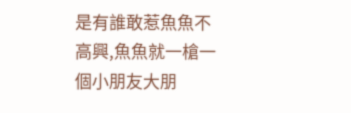是有誰敢惹魚魚不高興,魚魚就一槍一個小朋友大朋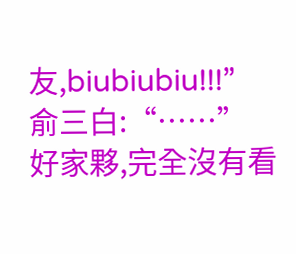友,biubiubiu!!!”
俞三白:“……”
好家夥,完全沒有看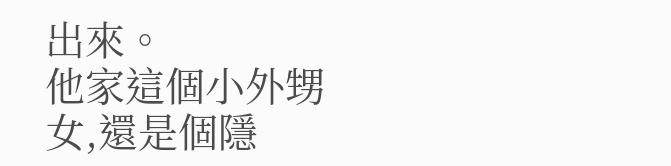出來。
他家這個小外甥女,還是個隱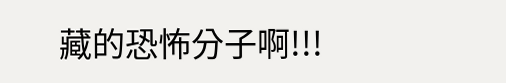藏的恐怖分子啊!!!